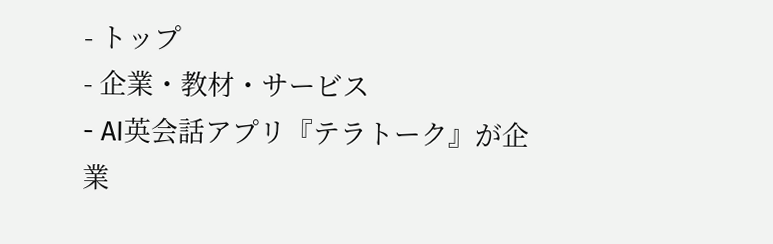- トップ
- 企業・教材・サービス
- AI英会話アプリ『テラトーク』が企業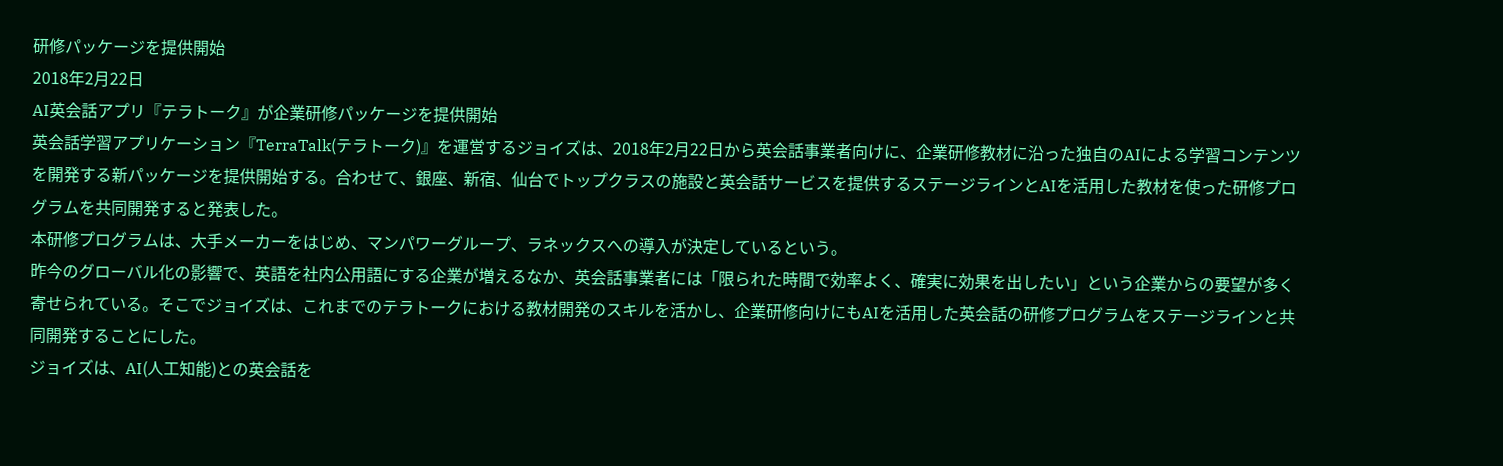研修パッケージを提供開始
2018年2月22日
AI英会話アプリ『テラトーク』が企業研修パッケージを提供開始
英会話学習アプリケーション『TerraTalk(テラトーク)』を運営するジョイズは、2018年2月22日から英会話事業者向けに、企業研修教材に沿った独自のAIによる学習コンテンツを開発する新パッケージを提供開始する。合わせて、銀座、新宿、仙台でトップクラスの施設と英会話サービスを提供するステージラインとAIを活用した教材を使った研修プログラムを共同開発すると発表した。
本研修プログラムは、大手メーカーをはじめ、マンパワーグループ、ラネックスへの導入が決定しているという。
昨今のグローバル化の影響で、英語を社内公用語にする企業が増えるなか、英会話事業者には「限られた時間で効率よく、確実に効果を出したい」という企業からの要望が多く寄せられている。そこでジョイズは、これまでのテラトークにおける教材開発のスキルを活かし、企業研修向けにもAIを活用した英会話の研修プログラムをステージラインと共同開発することにした。
ジョイズは、AI(人工知能)との英会話を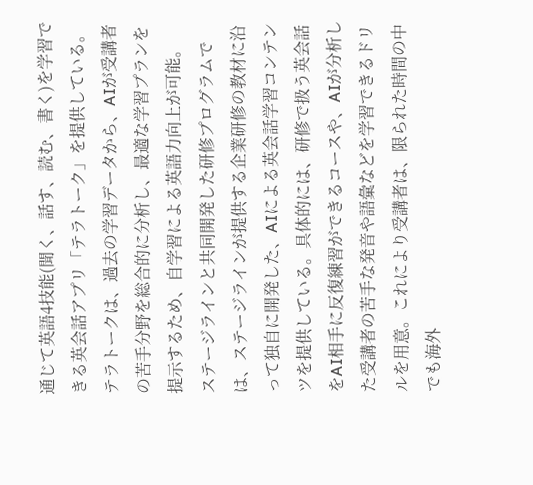通じて英語4技能(聞く、話す、読む、書く)を学習できる英会話アプリ「テラトーク」を提供している。テラトークは、過去の学習データから、AIが受講者の苦手分野を総合的に分析し、最適な学習プランを提示するため、自学習による英語力向上が可能。
ステージラインと共同開発した研修プログラムでは、ステージラインが提供する企業研修の教材に沿って独自に開発した、AIによる英会話学習コンテンツを提供している。具体的には、研修で扱う英会話をAI相手に反復練習ができるコースや、AIが分析した受講者の苦手な発音や語彙などを学習できるドリルを用意。これにより受講者は、限られた時間の中でも海外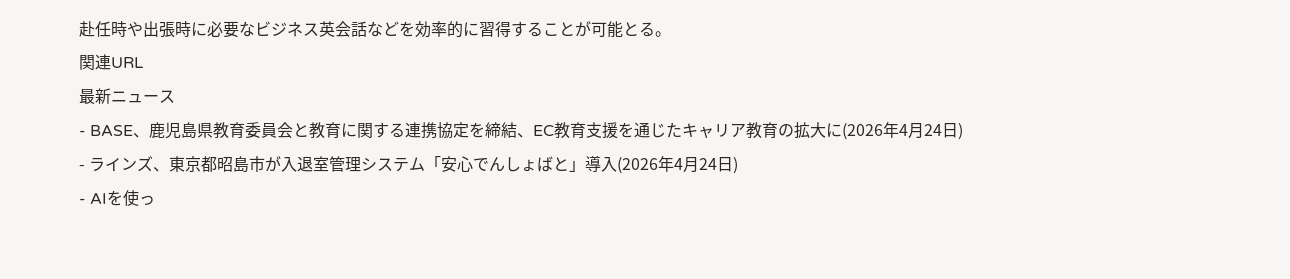赴任時や出張時に必要なビジネス英会話などを効率的に習得することが可能とる。
関連URL
最新ニュース
- BASE、鹿児島県教育委員会と教育に関する連携協定を締結、EC教育支援を通じたキャリア教育の拡大に(2026年4月24日)
- ラインズ、東京都昭島市が入退室管理システム「安心でんしょばと」導入(2026年4月24日)
- AIを使っ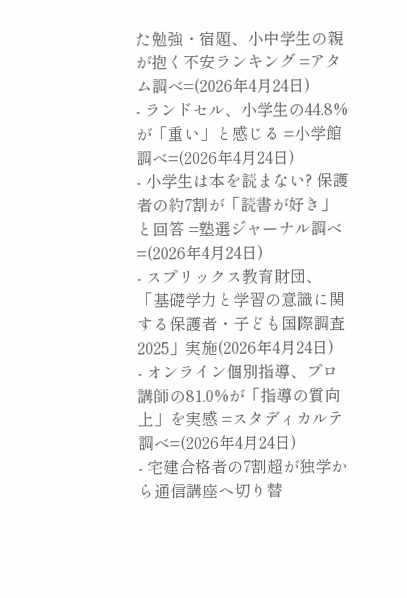た勉強・宿題、小中学生の親が抱く不安ランキング =アタム調べ=(2026年4月24日)
- ランドセル、小学生の44.8%が「重い」と感じる =小学館調べ=(2026年4月24日)
- 小学生は本を読まない? 保護者の約7割が「読書が好き」と回答 =塾選ジャーナル調べ=(2026年4月24日)
- スプリックス教育財団、「基礎学力と学習の意識に関する保護者・子ども国際調査2025」実施(2026年4月24日)
- オンライン個別指導、プロ講師の81.0%が「指導の質向上」を実感 =スタディカルテ調べ=(2026年4月24日)
- 宅建合格者の7割超が独学から通信講座へ切り替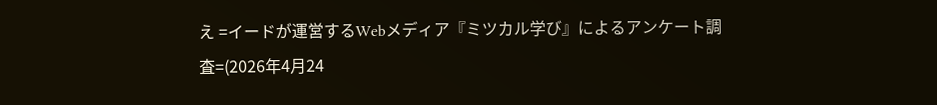え =イードが運営するWebメディア『ミツカル学び』によるアンケート調査=(2026年4月24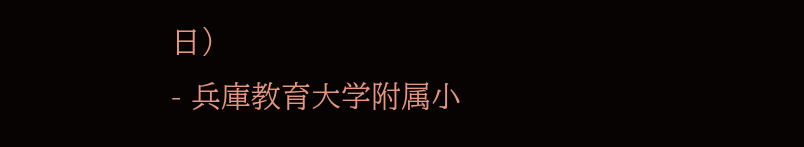日)
- 兵庫教育大学附属小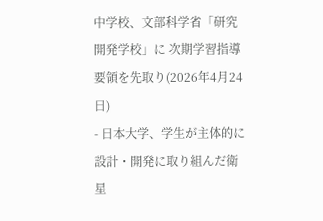中学校、文部科学省「研究開発学校」に 次期学習指導要領を先取り(2026年4月24日)
- 日本大学、学生が主体的に設計・開発に取り組んだ衛星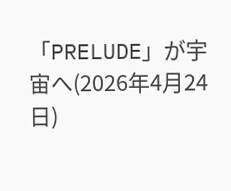「PRELUDE」が宇宙へ(2026年4月24日)